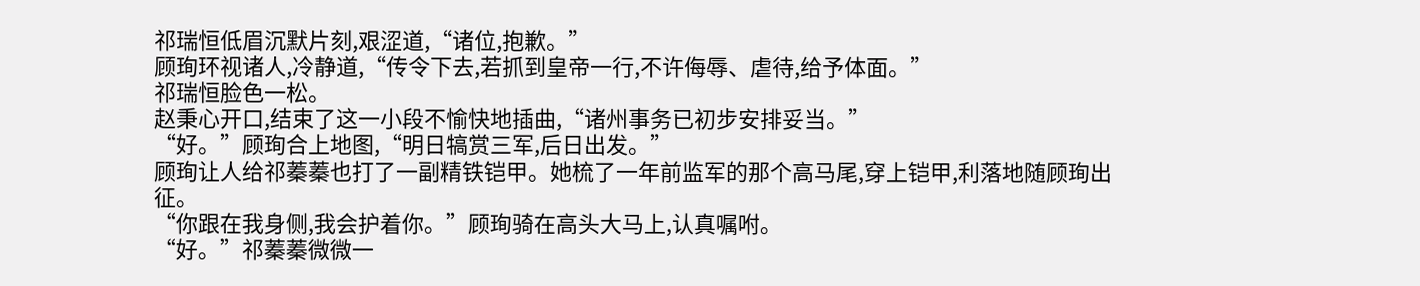祁瑞恒低眉沉默片刻,艰涩道,“诸位,抱歉。”
顾珣环视诸人,冷静道,“传令下去,若抓到皇帝一行,不许侮辱、虐待,给予体面。”
祁瑞恒脸色一松。
赵秉心开口,结束了这一小段不愉快地插曲,“诸州事务已初步安排妥当。”
“好。”顾珣合上地图,“明日犒赏三军,后日出发。”
顾珣让人给祁蓁蓁也打了一副精铁铠甲。她梳了一年前监军的那个高马尾,穿上铠甲,利落地随顾珣出征。
“你跟在我身侧,我会护着你。”顾珣骑在高头大马上,认真嘱咐。
“好。”祁蓁蓁微微一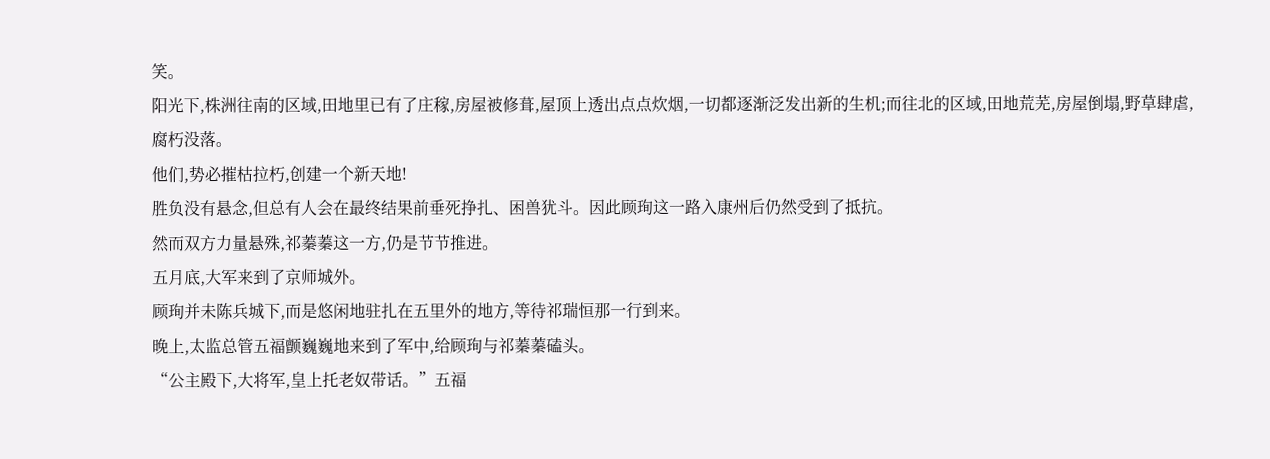笑。
阳光下,株洲往南的区域,田地里已有了庄稼,房屋被修葺,屋顶上透出点点炊烟,一切都逐渐泛发出新的生机;而往北的区域,田地荒芜,房屋倒塌,野草肆虐,腐朽没落。
他们,势必摧枯拉朽,创建一个新天地!
胜负没有悬念,但总有人会在最终结果前垂死挣扎、困兽犹斗。因此顾珣这一路入康州后仍然受到了抵抗。
然而双方力量悬殊,祁蓁蓁这一方,仍是节节推进。
五月底,大军来到了京师城外。
顾珣并未陈兵城下,而是悠闲地驻扎在五里外的地方,等待祁瑞恒那一行到来。
晚上,太监总管五福颤巍巍地来到了军中,给顾珣与祁蓁蓁磕头。
“公主殿下,大将军,皇上托老奴带话。”五福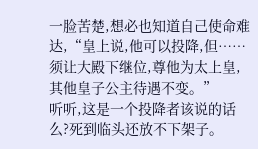一脸苦楚,想必也知道自己使命难达,“皇上说,他可以投降,但……须让大殿下继位,尊他为太上皇,其他皇子公主待遇不变。”
听听,这是一个投降者该说的话么?死到临头还放不下架子。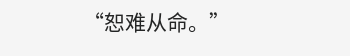“恕难从命。”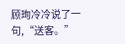顾珣冷冷说了一句,“送客。”